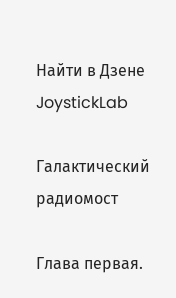Найти в Дзене
JoystickLab

Галактический радиомост

Глава первая.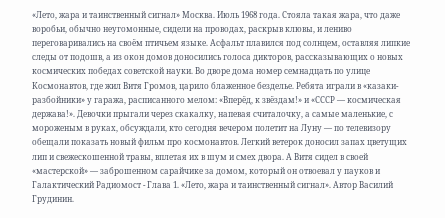«Лето, жара и таинственный сигнал» Москва. Июль 1968 года. Стояла такая жара, что даже воробьи, обычно неугомонные, сидели на проводах, раскрыв клювы, и лениво переговаривались на своём птичьем языке. Асфальт плавился под солнцем, оставляя липкие следы от подошв, а из окон домов доносились голоса дикторов, рассказывающих о новых космических победах советской науки. Во дворе дома номер семнадцать по улице Космонавтов, где жил Витя Громов, царило блаженное безделье. Ребята играли в «казаки-разбойники» у гаража, расписанного мелом: «Вперёд, к звёздам!» и «СССР — космическая держава!». Девочки прыгали через скакалку, напевая считалочку, а самые маленькие, с мороженым в руках, обсуждали, кто сегодня вечером полетит на Луну — по телевизору обещали показать новый фильм про космонавтов. Легкий ветерок доносил запах цветущих лип и свежескошенной травы, вплетая их в шум и смех двора. А Витя сидел в своей «мастерской» — заброшенном сарайчике за домом, который он отвоевал у пауков и
Галактический Радиомост - Глава 1. «Лето, жара и таинственный сигнал». Автор Василий Грудинин.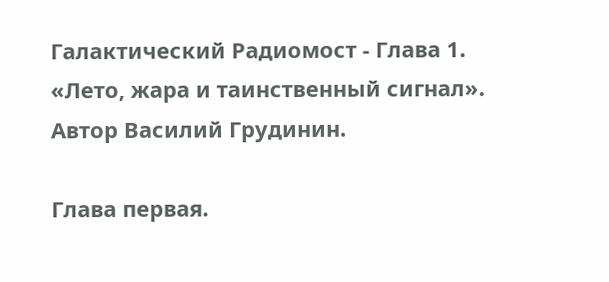Галактический Радиомост - Глава 1. «Лето, жара и таинственный сигнал». Автор Василий Грудинин.

Глава первая.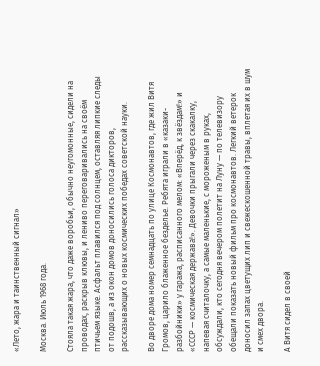«Лето, жара и таинственный сигнал»

Москва. Июль 1968 года.

Стояла такая жара, что даже воробьи, обычно неугомонные, сидели на проводах, раскрыв клювы, и лениво переговаривались на своём птичьем языке. Асфальт плавился под солнцем, оставляя липкие следы от подошв, а из окон домов доносились голоса дикторов, рассказывающих о новых космических победах советской науки.

Во дворе дома номер семнадцать по улице Космонавтов, где жил Витя Громов, царило блаженное безделье. Ребята играли в «казаки-разбойники» у гаража, расписанного мелом: «Вперёд, к звёздам!» и «СССР — космическая держава!». Девочки прыгали через скакалку, напевая считалочку, а самые маленькие, с мороженым в руках, обсуждали, кто сегодня вечером полетит на Луну — по телевизору обещали показать новый фильм про космонавтов. Легкий ветерок доносил запах цветущих лип и свежескошенной травы, вплетая их в шум и смех двора.

А Витя сидел в своей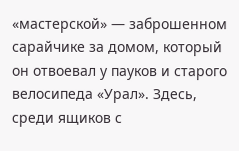«мастерской» — заброшенном сарайчике за домом, который он отвоевал у пауков и старого велосипеда «Урал». Здесь, среди ящиков с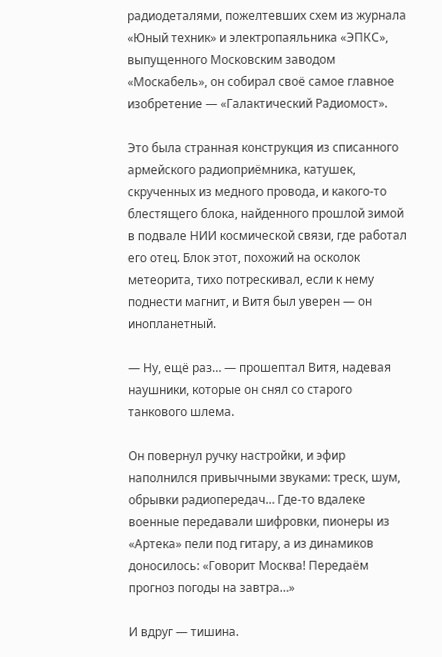радиодеталями, пожелтевших схем из журнала «Юный техник» и электропаяльника «ЭПКС», выпущенного Московским заводом «Москабель», он собирал своё самое главное изобретение — «Галактический Радиомост».

Это была странная конструкция из списанного армейского радиоприёмника, катушек, скрученных из медного провода, и какого-то блестящего блока, найденного прошлой зимой в подвале НИИ космической связи, где работал его отец. Блок этот, похожий на осколок метеорита, тихо потрескивал, если к нему поднести магнит, и Витя был уверен — он инопланетный.

— Ну, ещё раз… — прошептал Витя, надевая наушники, которые он снял со старого танкового шлема.

Он повернул ручку настройки, и эфир наполнился привычными звуками: треск, шум, обрывки радиопередач… Где-то вдалеке военные передавали шифровки, пионеры из «Артека» пели под гитару, а из динамиков доносилось: «Говорит Москва! Передаём прогноз погоды на завтра…»

И вдруг — тишина.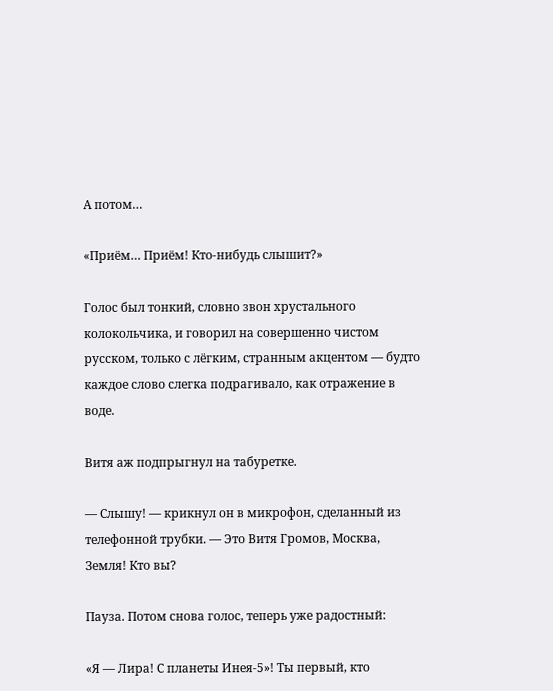А потом…

«Приём… Приём! Кто-нибудь слышит?»

Голос был тонкий, словно звон хрустального колокольчика, и говорил на совершенно чистом русском, только с лёгким, странным акцентом — будто каждое слово слегка подрагивало, как отражение в воде.

Витя аж подпрыгнул на табуретке.

— Слышу! — крикнул он в микрофон, сделанный из телефонной трубки. — Это Витя Громов, Москва, Земля! Кто вы?

Пауза. Потом снова голос, теперь уже радостный:

«Я — Лира! С планеты Инея-5»! Ты первый, кто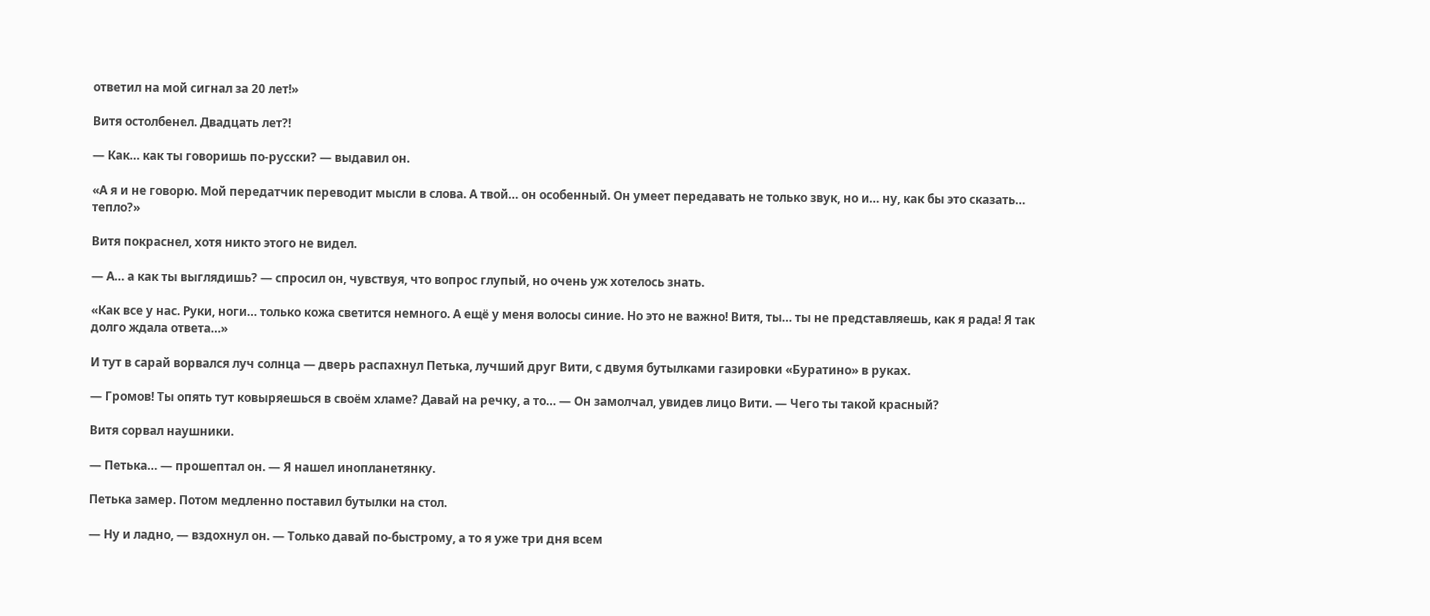ответил на мой сигнал за 20 лет!»

Витя остолбенел. Двадцать лет?!

— Как… как ты говоришь по-русски? — выдавил он.

«А я и не говорю. Мой передатчик переводит мысли в слова. А твой… он особенный. Он умеет передавать не только звук, но и… ну, как бы это сказать… тепло?»

Витя покраснел, хотя никто этого не видел.

— А… а как ты выглядишь? — спросил он, чувствуя, что вопрос глупый, но очень уж хотелось знать.

«Как все у нас. Руки, ноги… только кожа светится немного. А ещё у меня волосы синие. Но это не важно! Витя, ты… ты не представляешь, как я рада! Я так долго ждала ответа…»

И тут в сарай ворвался луч солнца — дверь распахнул Петька, лучший друг Вити, с двумя бутылками газировки «Буратино» в руках.

— Громов! Ты опять тут ковыряешься в своём хламе? Давай на речку, а то… — Он замолчал, увидев лицо Вити. — Чего ты такой красный?

Витя сорвал наушники.

— Петька… — прошептал он. — Я нашел инопланетянку.

Петька замер. Потом медленно поставил бутылки на стол.

— Ну и ладно, — вздохнул он. — Только давай по-быстрому, а то я уже три дня всем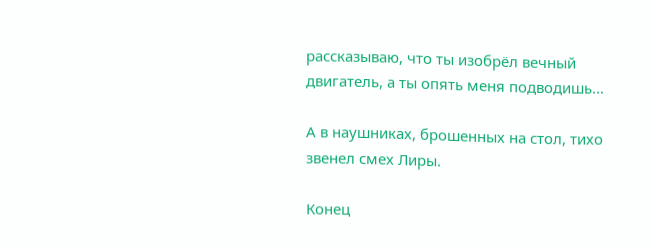рассказываю, что ты изобрёл вечный двигатель, а ты опять меня подводишь…

А в наушниках, брошенных на стол, тихо звенел смех Лиры.

Конец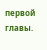первой главы.